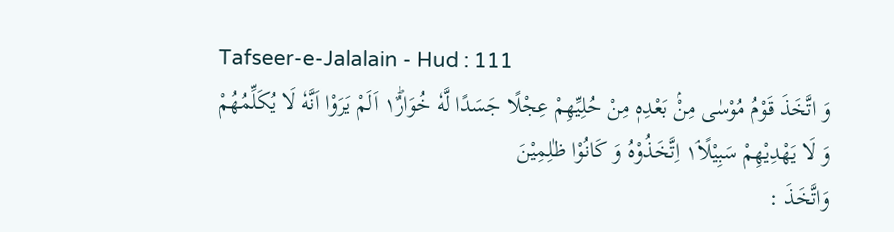Tafseer-e-Jalalain - Hud : 111
وَ اتَّخَذَ قَوْمُ مُوْسٰى مِنْۢ بَعْدِهٖ مِنْ حُلِیِّهِمْ عِجْلًا جَسَدًا لَّهٗ خُوَارٌ١ؕ اَلَمْ یَرَوْا اَنَّهٗ لَا یُكَلِّمُهُمْ وَ لَا یَهْدِیْهِمْ سَبِیْلًا١ۘ اِتَّخَذُوْهُ وَ كَانُوْا ظٰلِمِیْنَ
وَاتَّخَذَ :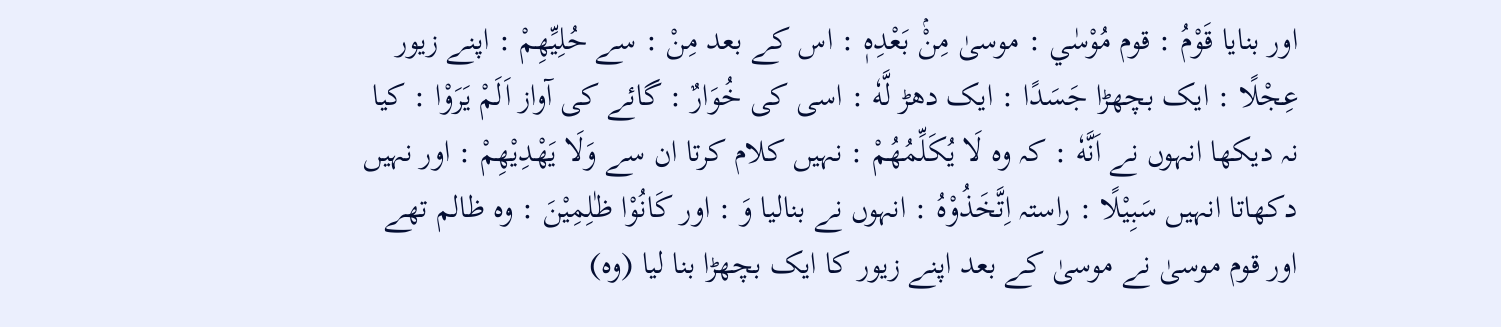اور بنایا قَوْمُ : قوم مُوْسٰي : موسیٰ مِنْۢ بَعْدِهٖ : اس کے بعد مِنْ : سے حُلِيِّهِمْ : اپنے زیور عِجْلًا : ایک بچھڑا جَسَدًا : ایک دھڑ لَّهٗ : اسی کی خُوَارٌ : گائے کی آواز اَلَمْ يَرَوْا : کیا نہ دیکھا انہوں نے اَنَّهٗ : کہ وہ لَا يُكَلِّمُهُمْ : نہیں کلام کرتا ان سے وَلَا يَهْدِيْهِمْ : اور نہیں دکھاتا انہیں سَبِيْلًا : راستہ اِتَّخَذُوْهُ : انہوں نے بنالیا وَ : اور كَانُوْا ظٰلِمِيْنَ : وہ ظالم تھے
اور قوم موسیٰ نے موسیٰ کے بعد اپنے زیور کا ایک بچھڑا بنا لیا (وہ)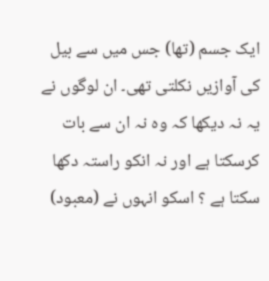ایک جسم (تھا) جس میں سے بیل کی آوازیں نکلتی تھی۔ ان لوگوں نے یہ نہ دیکھا کہ وہ نہ ان سے بات کرسکتا ہے اور نہ انکو راستہ دکھا سکتا ہے ؟ اسکو انہوں نے (معبود)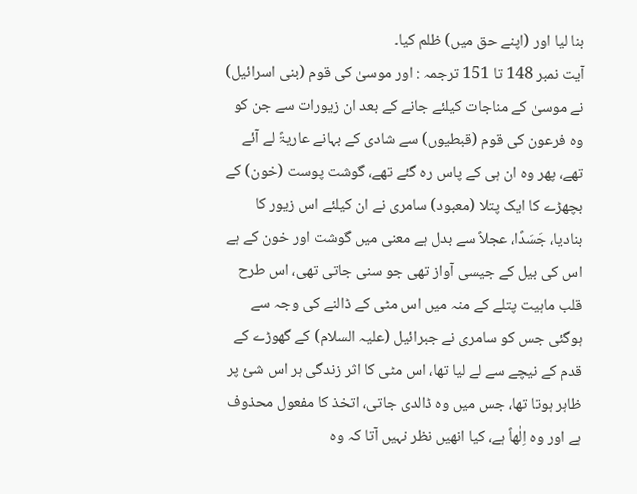بنا لیا اور (اپنے حق میں) ظلم کیا۔
آیت نمبر 148 تا 151 ترجمہ : اور موسیٰ کی قوم (بنی اسرائیل) نے موسیٰ کے مناجات کیلئے جانے کے بعد ان زیورات سے جن کو وہ فرعون کی قوم (قبطیوں) سے شادی کے بہانے عاریۃً لے آئے تھے، پھر وہ ان ہی کے پاس رہ گئے تھے، گوشت پوست (خون) کے بچھڑے کا ایک پتلا (معبود) سامری نے ان کیلئے اس زیور کا بنادیا، جَسَدًا، عجلاً سے بدل ہے معنی میں گوشت اور خون کے ہے اس کی بیل کے جیسی آواز تھی جو سنی جاتی تھی، اس طرح قلب ماہیت پتلے کے منہ میں اس مٹی کے ڈالنے کی وجہ سے ہوگئی جس کو سامری نے جبرائیل (علیہ السلام) کے گھوڑے کے قدم کے نیچے سے لے لیا تھا، اس مٹی کا اثر زندگی ہر اس شئ پر ظاہر ہوتا تھا، جس میں وہ ڈالدی جاتی، اتخذ کا مفعول محذوف ہے اور وہ اِلٰھاً ہے، کیا انھیں نظر نہیں آتا کہ وہ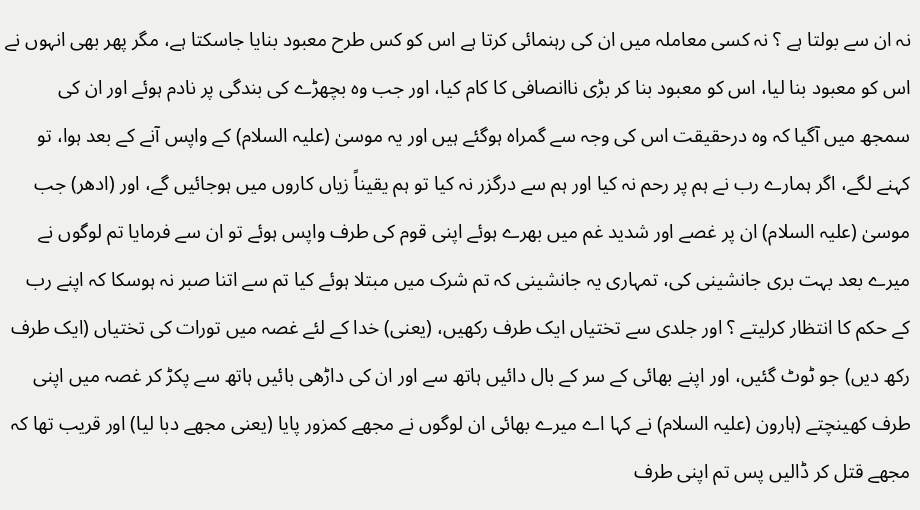نہ ان سے بولتا ہے ؟ نہ کسی معاملہ میں ان کی رہنمائی کرتا ہے اس کو کس طرح معبود بنایا جاسکتا ہے، مگر پھر بھی انہوں نے اس کو معبود بنا لیا، اس کو معبود بنا کر بڑی ناانصافی کا کام کیا، اور جب وہ بچھڑے کی بندگی پر نادم ہوئے اور ان کی سمجھ میں آگیا کہ وہ درحقیقت اس کی وجہ سے گمراہ ہوگئے ہیں اور یہ موسیٰ (علیہ السلام) کے واپس آنے کے بعد ہوا، تو کہنے لگے، اگر ہمارے رب نے ہم پر رحم نہ کیا اور ہم سے درگزر نہ کیا تو ہم یقیناً زیاں کاروں میں ہوجائیں گے، اور (ادھر) جب موسیٰ (علیہ السلام) ان پر غصے اور شدید غم میں بھرے ہوئے اپنی قوم کی طرف واپس ہوئے تو ان سے فرمایا تم لوگوں نے میرے بعد بہت بری جانشینی کی، تمہاری یہ جانشینی کہ تم شرک میں مبتلا ہوئے کیا تم سے اتنا صبر نہ ہوسکا کہ اپنے رب کے حکم کا انتظار کرلیتے ؟ اور جلدی سے تختیاں ایک طرف رکھیں، (یعنی) خدا کے لئے غصہ میں تورات کی تختیاں (ایک طرف رکھ دیں) جو ٹوٹ گئیں، اور اپنے بھائی کے سر کے بال دائیں ہاتھ سے اور ان کی داڑھی بائیں ہاتھ سے پکڑ کر غصہ میں اپنی طرف کھینچتے (ہارون (علیہ السلام) نے کہا اے میرے بھائی ان لوگوں نے مجھے کمزور پایا (یعنی مجھے دبا لیا) اور قریب تھا کہ مجھے قتل کر ڈالیں پس تم اپنی طرف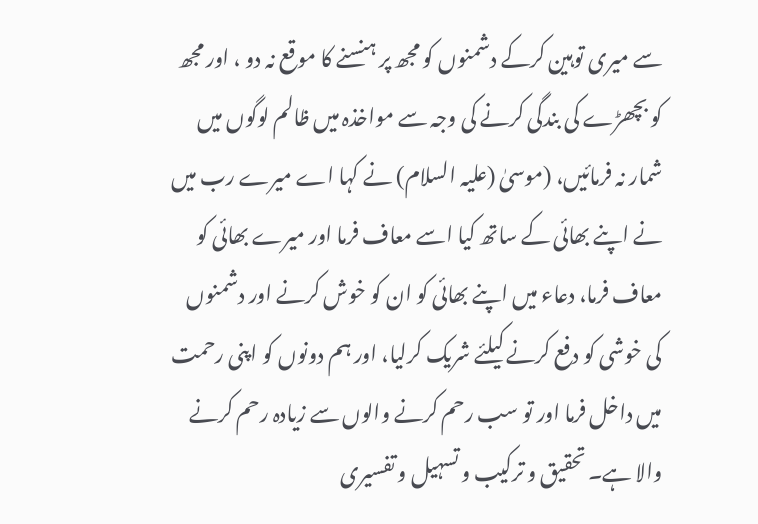سے میری توہین کرکے دشمنوں کو مجھ پر ہنسنے کا موقع نہ دو ، اور مجھ کو بچھڑے کی بندگی کرنے کی وجہ سے مواخذہ میں ظالم لوگوں میں شمار نہ فرمائیں، (موسیٰ (علیہ السلام) نے کہا اے میرے رب میں نے اپنے بھائی کے ساتھ کیا اسے معاف فرما اور میرے بھائی کو معاف فرما، دعاء میں اپنے بھائی کو ان کو خوش کرنے اور دشمنوں کی خوشی کو دفع کرنے کیلئے شریک کرلیا، اور ہم دونوں کو اپنی رحمت میں داخل فرما اور تو سب رحم کرنے والوں سے زیادہ رحم کرنے والا ہے۔ تحقیق و ترکیب و تسہیل و تفسیری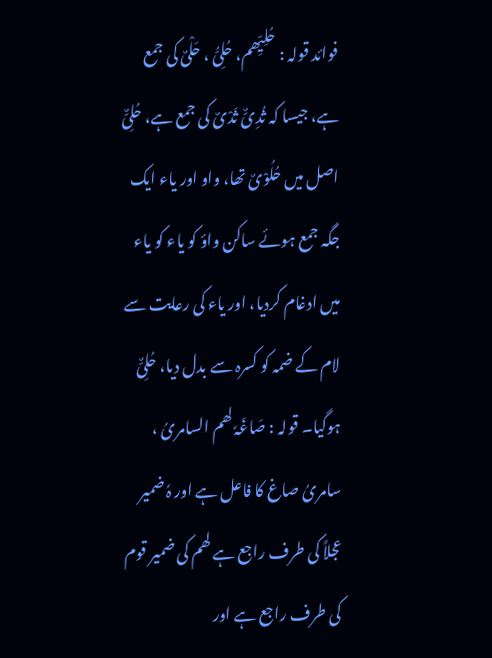فوائد قولہ : حُلِیِّھم، حُلِیُّ ، حَلْیٌ کی جمع ہے، جیسا کہ ثُدِیٌّ ثَدْیٌ کی جمع ہے، حُلِیٌّ اصل میں حُلُوْیٌ تھا، واو اور یاء ایک جگہ جمع ہوئے ساکن واؤ کو یاء کو یاء میں ادغام کردیا، اور یاء کی رعایت سے لام کے ضمہ کو کسرہ سے بدل دیا، حُلِیٌّ ہوگیا۔ قولہ : صَاغَہٗ لھم السامریُ ، سامریُ صاغ کا فاعل ہے اور ہٗ ضمیر عجلاً کی طرف راجع ہے لھم کی ضمیر قوم کی طرف راجع ہے اور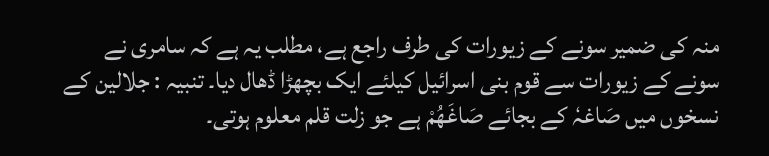منہ کی ضمیر سونے کے زیورات کی طرف راجع ہے، مطلب یہ ہے کہ سامری نے سونے کے زیورات سے قوم بنی اسرائیل کیلئے ایک بچھڑا ڈھال دیا۔ تنبیہ : جلالین کے نسخوں میں صَاغہٗ کے بجائے صَاغَھُمْ ہے جو زلت قلم معلوم ہوتی۔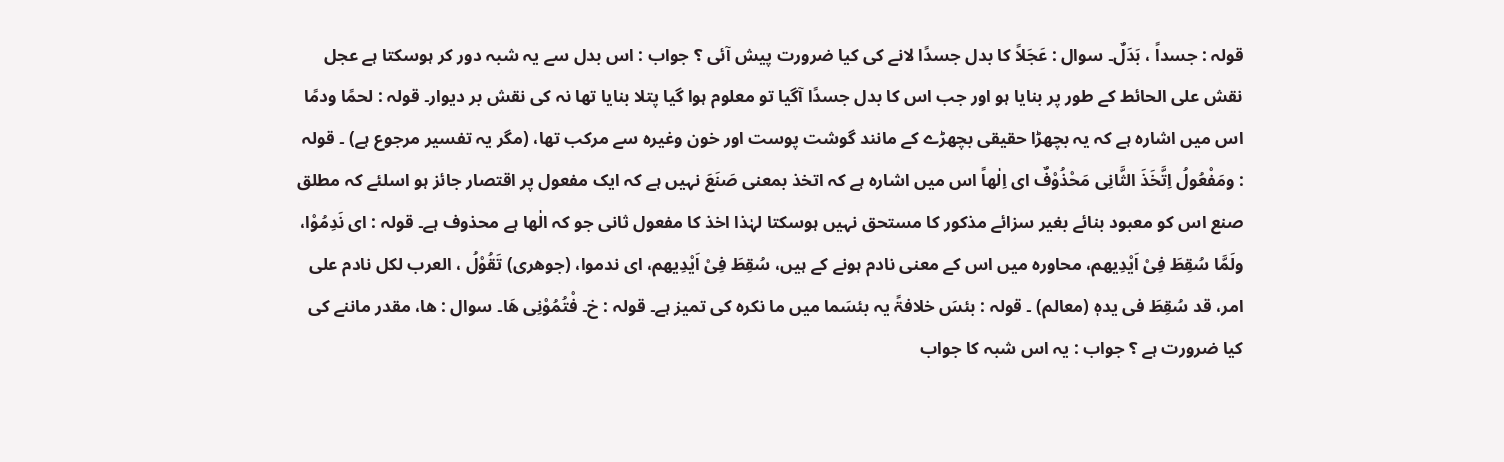قولہ : جسداً ، بَدَلٌ۔ سوال : عَجَلاً کا بدل جسدًا لانے کی کیا ضرورت پیش آئی ؟ جواب : اس بدل سے یہ شبہ دور کر ہوسکتا ہے عجل نقش علی الحائط کے طور پر بنایا ہو اور جب اس کا بدل جسدًا آگیا تو معلوم ہوا گیا پتلا بنایا تھا نہ کی نقش بر دیوار۔ قولہ : لحمًا ودمًا اس میں اشارہ ہے کہ یہ بچھڑا حقیقی بچھڑے کے مانند گوشت پوست اور خون وغیرہ سے مرکب تھا، (مگر یہ تفسیر مرجوع ہے) ۔ قولہ : ومَفْعُولُ اِتَّخَذَ الثَّانِی مَحْذُوْفٌ ای اِلٰھاً اس میں اشارہ ہے کہ اتخذ بمعنی صَنَعَ نہیں ہے کہ ایک مفعول پر اقتصار جائز ہو اسلئے کہ مطلق صنع اس کو معبود بنائے بغیر سزائے مذکور کا مستحق نہیں ہوسکتا لہٰذا اخذ کا مفعول ثانی جو کہ الٰھا ہے محذوف ہے۔ قولہ : ای نَدِمُوْا، ولَمَّا سُقِطَ فِیْ اَیْدِیھم، محاورہ میں اس کے معنی نادم ہونے کے ہیں، سُقِطَ فِیْ اَیْدِیھم، ای ندموا، (جوھری) تَقُوْلُ ، العرب لکل نادم علی امر، قد سُقِطَ فی یدہٖ (معالم) ۔ قولہ : بئسَ خلافۃً یہ بئسَما میں ما نکرہ کی تمیز ہے۔ قولہ : خ۔ فْتُمُوْنِی ھَا۔ سوال : ھا، مقدر ماننے کی کیا ضرورت ہے ؟ جواب : یہ اس شبہ کا جواب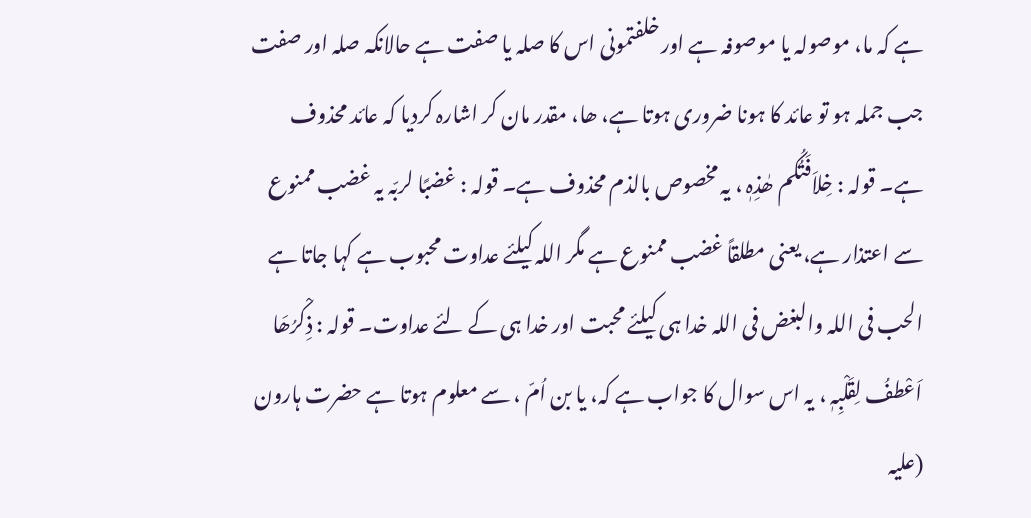ہے کہ ما، موصولہ یا موصوفہ ہے اور خلفتمونی اس کا صلہ یا صفت ہے حالانکہ صلہ اور صفت جب جملہ ہو تو عائد کا ہونا ضروری ہوتا ہے، ھا، مقدر مان کر اشارہ کردیا کہ عائد محذوف ہے۔ قولہ : خِلاَفَتُکُم ھٰذِہٖ ، یہ مخصوص بالذم محذوف ہے۔ قولہ : غضبًا لربّہ یہ غضب ممنوع سے اعتذار ہے، یعنی مطلقاً غضب ممنوع ہے مگر اللہ کیلئے عداوت محبوب ہے کہا جاتا ہے الحب فی اللہ والبغض فی اللہ خدا ہی کیلئے محبت اور خدا ہی کے لئے عداوت۔ قولہ : ذِکْرُھَا اَعْطفُ لِقَلْبِہٖ ، یہ اس سوال کا جواب ہے کہ، یا بن اُمّ ، سے معلوم ہوتا ہے حضرت ہارون (علیہ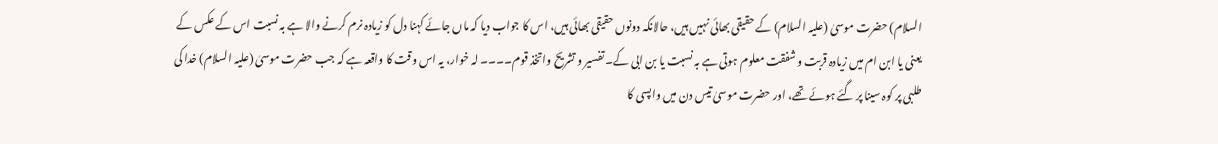السلام) حضرت موسیٰ (علیہ السلام) کے حقیقی بھائی نہیں ہیں، حالانکہ دونوں حقیقی بھائی ہیں، اس کا جواب دیا کہ ماں جائے کہنا دل کو زیادہ نرم کرنے والا ہے بہ نسبت اس کے عکس کے یعنی یا ابن ام میں زیادہ قربت و شفقت معلوم ہوتی ہے بہ نسبت یا بن ابی کے۔ تفسیر و تشریح واتخذ قوم۔۔۔۔ لہ خوار، یہ اس وقت کا واقعہ ہے کہ جب حضرت موسیٰ (علیہ السلام) خدا کی طلبی پر کوہ سینا پر گئے ہوئے تھے، اور حضرت موسیٰ تیس دن میں واپسی کا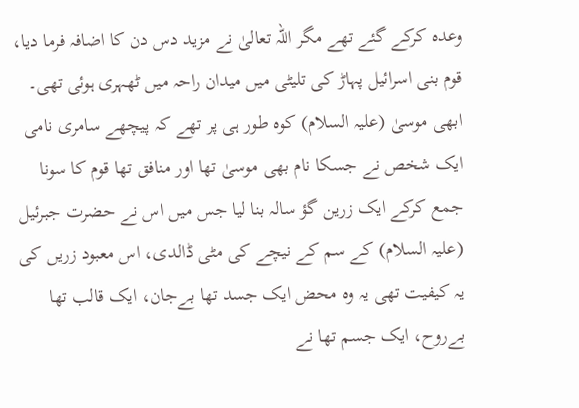وعدہ کرکے گئے تھے مگر اللہ تعالیٰ نے مزید دس دن کا اضافہ فرما دیا، قوم بنی اسرائیل پہاڑ کی تلیٹی میں میدان راحہ میں ٹھہری ہوئی تھی۔ ابھی موسیٰ (علیہ السلام) کوہ طور ہی پر تھے کہ پیچھے سامری نامی ایک شخص نے جسکا نام بھی موسیٰ تھا اور منافق تھا قوم کا سونا جمع کرکے ایک زرین گؤ سالہ بنا لیا جس میں اس نے حضرت جبرئیل (علیہ السلام) کے سم کے نیچے کی مٹی ڈالدی، اس معبود زریں کی یہ کیفیت تھی یہ وہ محض ایک جسد تھا بےجان، ایک قالب تھا بےروح، ایک جسم تھا نے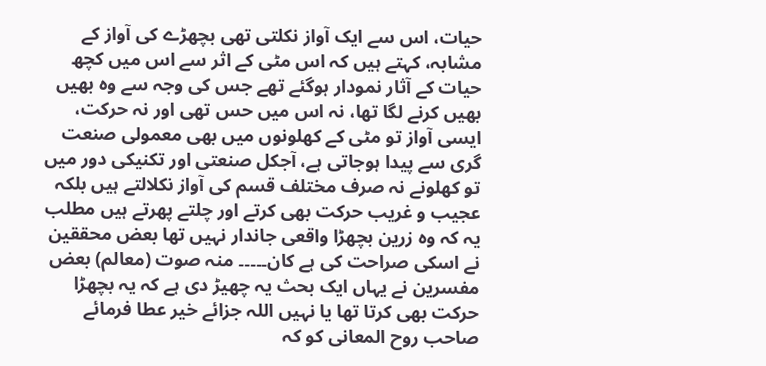حیات، اس سے ایک آواز نکلتی تھی بچھڑے کی آواز کے مشابہ، کہتے ہیں کہ اس مٹی کے اثر سے اس میں کچھ حیات کے آثار نمودار ہوگئے تھے جس کی وجہ سے وہ بھیں بھیں کرنے لگا تھا، نہ اس میں حس تھی اور نہ حرکت، ایسی آواز تو مٹی کے کھلونوں میں بھی معمولی صنعت گری سے پیدا ہوجاتی ہے، آجکل صنعتی اور تکنیکی دور میں تو کھلونے نہ صرف مختلف قسم کی آواز نکلالتے ہیں بلکہ عجیب و غریب حرکت بھی کرتے اور چلتے پھرتے ہیں مطلب یہ کہ وہ زرین بچھڑا واقعی جاندار نہیں تھا بعض محققین نے اسکی صراحت کی ہے کان۔۔۔۔۔ منہ صوت (معالم) بعض مفسرین نے یہاں ایک بحث یہ چھیڑ دی ہے کہ یہ بچھڑا حرکت بھی کرتا تھا یا نہیں اللہ جزائے خیر عطا فرمائے صاحب روح المعانی کو کہ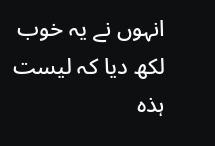انہوں نے یہ خوب لکھ دیا کہ لیست ہذہ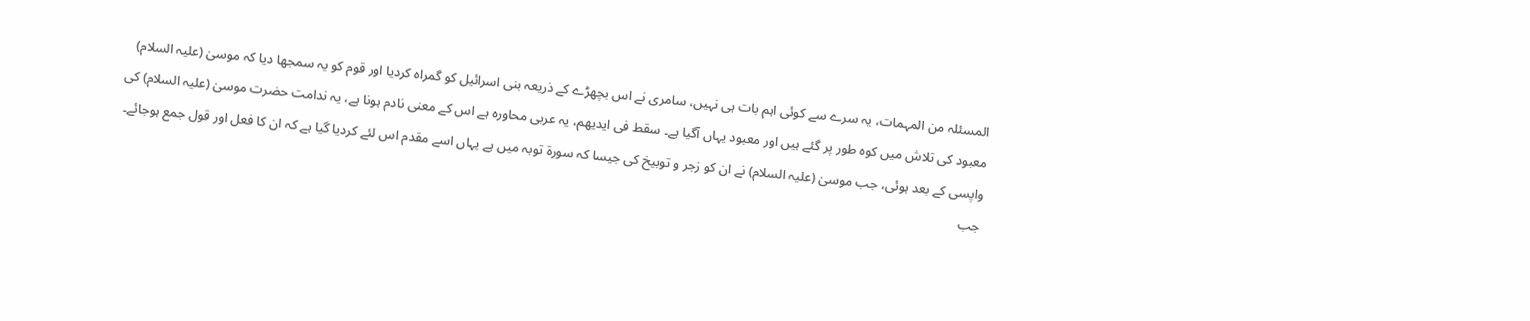المسئلہ من المہمات، یہ سرے سے کوئی اہم بات ہی نہیں، سامری نے اس بچھڑے کے ذریعہ بنی اسرائیل کو گمراہ کردیا اور قوم کو یہ سمجھا دیا کہ موسیٰ (علیہ السلام) معبود کی تلاش میں کوہ طور پر گئے ہیں اور معبود یہاں آگیا ہے۔ سقط فی ایدیھم، یہ عربی محاورہ ہے اس کے معنی نادم ہونا ہے، یہ ندامت حضرت موسیٰ (علیہ السلام) کی واپسی کے بعد ہوئی، جب موسیٰ (علیہ السلام) نے ان کو زجر و توبیخ کی جیسا کہ سورة توبہ میں ہے یہاں اسے مقدم اس لئے کردیا گیا ہے کہ ان کا فعل اور قول جمع ہوجائے۔ جب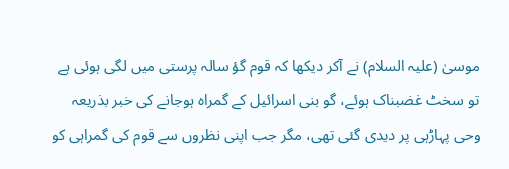موسیٰ (علیہ السلام) نے آکر دیکھا کہ قوم گؤ سالہ پرستی میں لگی ہوئی ہے تو سخٹ غضبناک ہوئے، گو بنی اسرائیل کے گمراہ ہوجانے کی خبر بذریعہ وحی پہاڑہی پر دیدی گئی تھی، مگر جب اپنی نظروں سے قوم کی گمراہی کو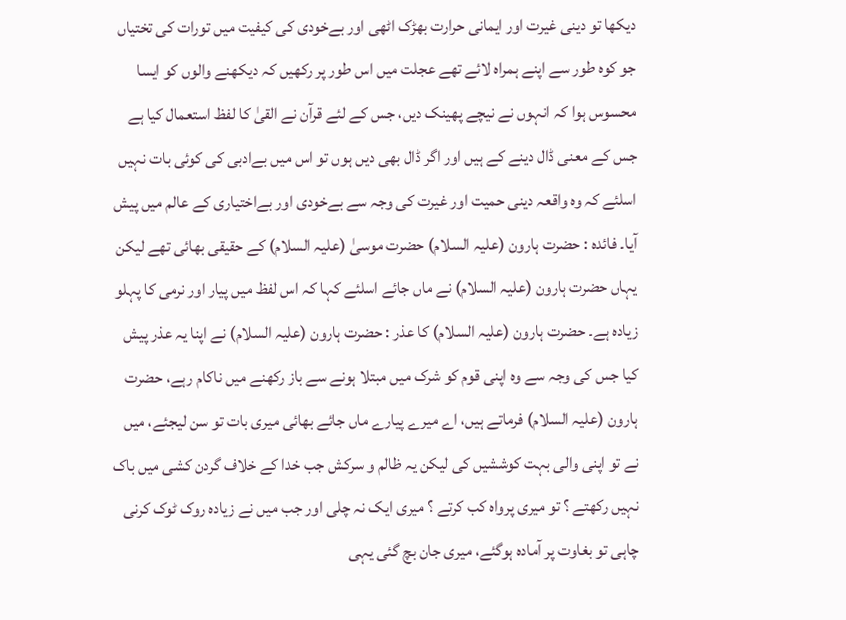دیکھا تو دینی غیرت اور ایمانی حرارت بھڑک اٹھی اور بےخودی کی کیفیت میں تورات کی تختیاں جو کوہ طور سے اپنے ہمراہ لائے تھے عجلت میں اس طور پر رکھیں کہ دیکھنے والوں کو ایسا محسوس ہوا کہ انہوں نے نیچے پھینک دیں، جس کے لئے قرآن نے القیٰ کا لفظ استعمال کیا ہے جس کے معنی ڈال دینے کے ہیں اور اگر ڈال بھی دیں ہوں تو اس میں بےادبی کی کوئی بات نہیں اسلئے کہ وہ واقعہ دینی حمیت اور غیرت کی وجہ سے بےخودی اور بےاختیاری کے عالم میں پیش آیا۔ فائدہ : حضرت ہارون (علیہ السلام) حضرت موسیٰ (علیہ السلام) کے حقیقی بھائی تھے لیکن یہاں حضرت ہارون (علیہ السلام) نے ماں جائے اسلئے کہا کہ اس لفظ میں پیار اور نرمی کا پہلو زیادہ ہے۔ حضرت ہارون (علیہ السلام) کا عذر : حضرت ہارون (علیہ السلام) نے اپنا یہ عذر پیش کیا جس کی وجہ سے وہ اپنی قوم کو شرک میں مبتلا ہونے سے باز رکھنے میں ناکام رہے، حضرت ہارون (علیہ السلام) فرماتے ہیں، اے میرے پیارے ماں جائے بھائی میری بات تو سن لیجئے، میں نے تو اپنی والی بہت کوششیں کی لیکن یہ ظالم و سرکش جب خدا کے خلاف گردن کشی میں باک نہیں رکھتے ؟ تو میری پرواہ کب کرتے ؟ میری ایک نہ چلی اور جب میں نے زیادہ روک ٹوک کرنی چاہی تو بغاوت پر آمادہ ہوگئے، میری جان بچ گئی یہی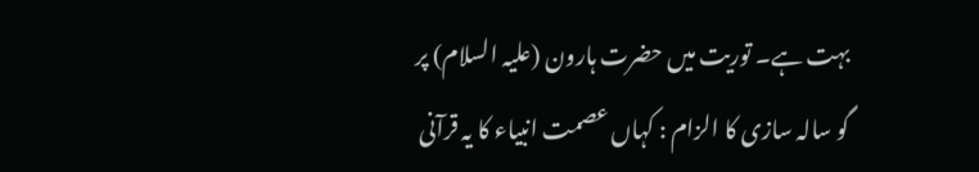بہت ہے۔ توریت میں حضرت ہارون (علیہ السلام) پر گو سالہ سازی کا الزام : کہاں عصمت انبیاء کا یہ قرآنی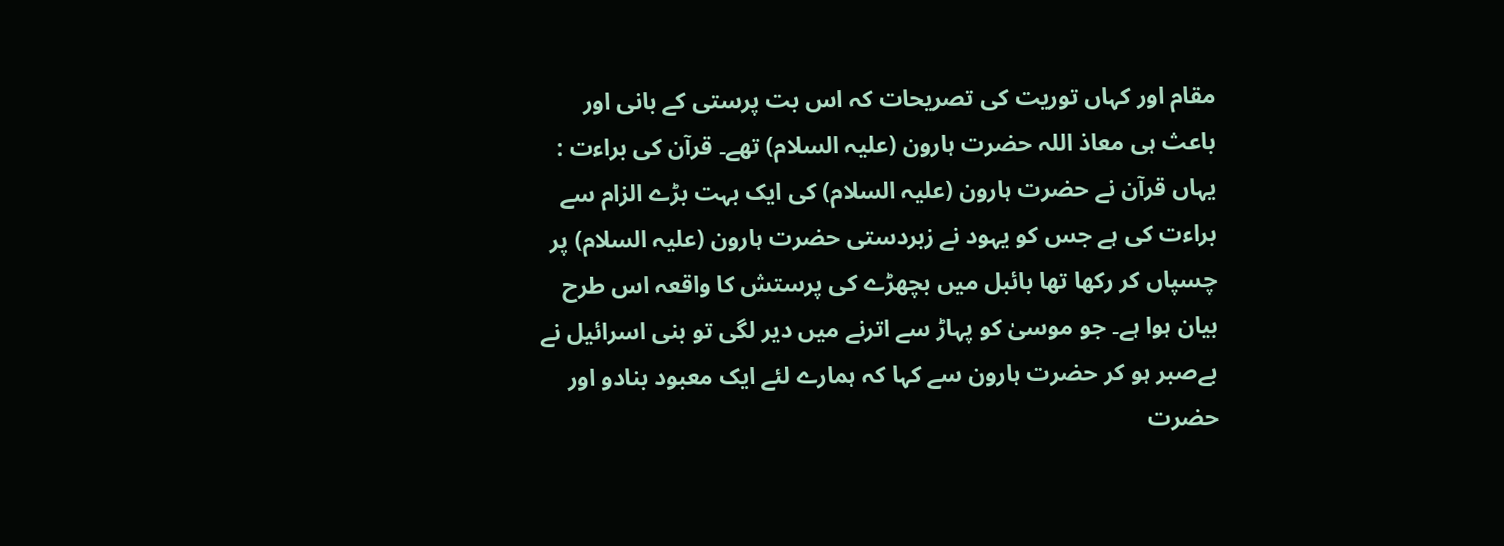مقام اور کہاں توریت کی تصریحات کہ اس بت پرستی کے بانی اور باعث ہی معاذ اللہ حضرت ہارون (علیہ السلام) تھے۔ قرآن کی براءت : یہاں قرآن نے حضرت ہارون (علیہ السلام) کی ایک بہت بڑے الزام سے براءت کی ہے جس کو یہود نے زبردستی حضرت ہارون (علیہ السلام) پر چسپاں کر رکھا تھا بائبل میں بچھڑے کی پرستش کا واقعہ اس طرح بیان ہوا ہے۔ جو موسیٰ کو پہاڑ سے اترنے میں دیر لگی تو بنی اسرائیل نے بےصبر ہو کر حضرت ہارون سے کہا کہ ہمارے لئے ایک معبود بنادو اور حضرت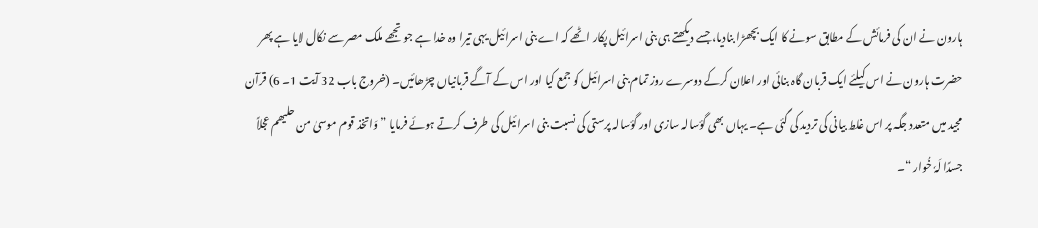ہارون نے ان کی فرمائش کے مطابق سونے کا ایک بچھڑا بنادیا، جسے دیکھتے ہی بنی اسرائیل پکار اٹھے کہ اے بنی اسرائیل یہی تیرا وہ خدا ہے جو تجھے ملک مصر سے نکال لایا ہے پھر حضرت ہارون نے اس کیلئے ایک قربان گاہ بنائی اور اعلان کرکے دوسرے روز تمام بنی اسرائیل کو جمع کیا اور اس کے آگے قربانیاں چڑھائیں۔ (خروج باب 32 آیت 1۔ 6) قرآن مجید میں متعدد جگہ پر اس غلط بیانی کی تردید کی گئی ہے۔ یہاں بھی گؤسالہ سازی اور گؤسالہ پرستی کی نسبت بنی اسرائیل کی طرف کرتے ہوئے فرمایا ” وَاتخذ قوم موسیٰ من حلیھم عجلاً جسدًا لَہٗ خُوار “۔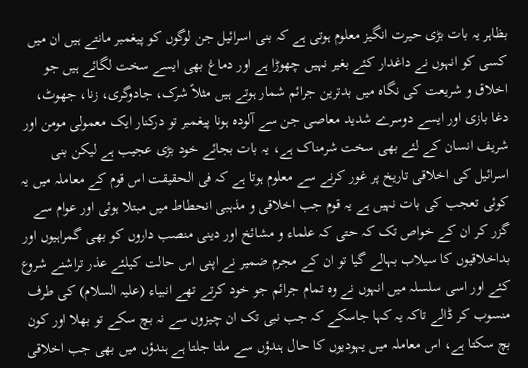بظاہر یہ بات بڑی حیرت انگیز معلوم ہوتی ہے کہ بنی اسرائیل جن لوگوں کو پیغمبر مانتے ہیں ان میں کسی کو انہوں نے داغدار کئے بغیر نہیں چھوڑا ہے اور دماغ بھی ایسے سخت لگائے ہیں جو اخلاق و شریعت کی نگاہ میں بدترین جرائم شمار ہوتے ہیں مثلاً شرک، جادوگری، زنا، جھوٹ، دغا بازی اور ایسے دوسرے شدید معاصی جن سے آلودہ ہونا پیغمبر تو درکنار ایک معمولی مومن اور شریف انسان کے لئے بھی سخت شرمناک ہے، یہ بات بجائے خود بڑی عجیب ہے لیکن بنی اسرائیل کی اخلاقی تاریخ پر غور کرنے سے معلوم ہوتا ہے کہ فی الحقیقت اس قوم کے معاملہ میں یہ کوئی تعجب کی بات نہیں ہے یہ قوم جب اخلاقی و مذہبی انحطاط میں مبتلا ہوئی اور عوام سے گزر کر ان کے خواص تک کہ حتی کہ علماء و مشائخ اور دینی منصب داروں کو بھی گمراہیوں اور بداخلاقیوں کا سیلاب بہالے گیا تو ان کے مجرم ضمیر نے اپنی اس حالت کیلئے عذر تراشنے شروع کئے اور اسی سلسلہ میں انہوں نے وہ تمام جرائم جو خود کرتے تھے انبیاء (علیہ السلام) کی طرف منسوب کر ڈالے تاکہ یہ کہا جاسکے کہ جب نبی تک ان چیزوں سے نہ بچ سکے تو بھلا اور کون بچ سکتا ہے، اس معاملہ میں یہودیوں کا حال ہندؤں سے ملتا جلتا ہے ہندؤں میں بھی جب اخلاقی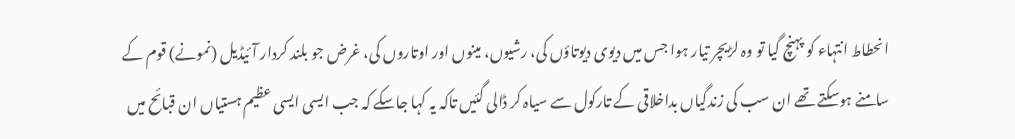انحطاط انتہاء کو پہنچ گیا تو وہ لڑیچر تیار ہوا جس میں دیوی دیوتاؤں کی، رشیوں، مینوں اور اوتاروں کی، غرض جو بلند کردار آئیڈیل (نمونے) قوم کے سامنے ہوسکتے تھے ان سب کی زندگیاں بداخلاقی کے تارکول سے سیاہ کر ڈالی گئیں تاکہ یہ کہا جاسکے کہ جب ایسی ایسی عظیم ہستیاں ان قبائح میں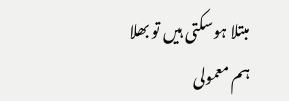مبتلا ہوسکتی ہیں تو بھلا ہم معمولی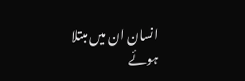انسان ان میں مبتلا ہوئے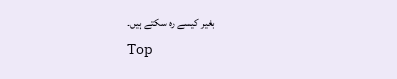بغیر کیسے رہ سکتے ہیں۔
Top